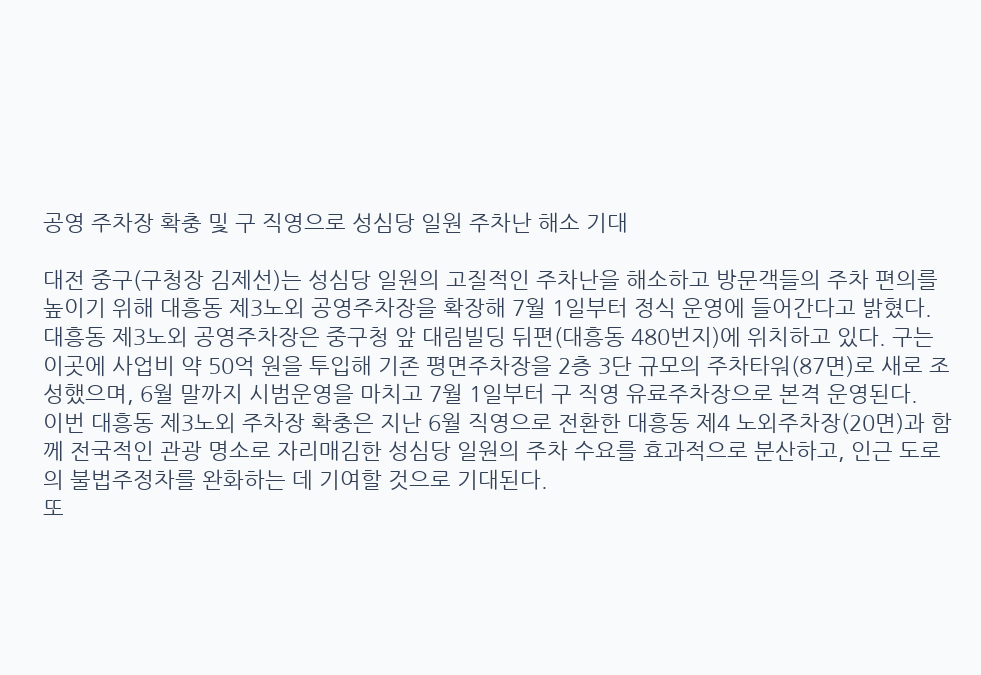공영 주차장 확충 및 구 직영으로 성심당 일원 주차난 해소 기대

대전 중구(구청장 김제선)는 성심당 일원의 고질적인 주차난을 해소하고 방문객들의 주차 편의를 높이기 위해 대흥동 제3노외 공영주차장을 확장해 7월 1일부터 정식 운영에 들어간다고 밝혔다.
대흥동 제3노외 공영주차장은 중구청 앞 대림빌딩 뒤편(대흥동 480번지)에 위치하고 있다. 구는 이곳에 사업비 약 50억 원을 투입해 기존 평면주차장을 2층 3단 규모의 주차타워(87면)로 새로 조성했으며, 6월 말까지 시범운영을 마치고 7월 1일부터 구 직영 유료주차장으로 본격 운영된다.
이번 대흥동 제3노외 주차장 확충은 지난 6월 직영으로 전환한 대흥동 제4 노외주차장(20면)과 함께 전국적인 관광 명소로 자리매김한 성심당 일원의 주차 수요를 효과적으로 분산하고, 인근 도로의 불법주정차를 완화하는 데 기여할 것으로 기대된다.
또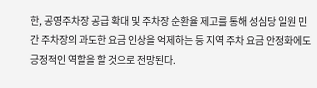한, 공영주차장 공급 확대 및 주차장 순환율 제고를 통해 성심당 일원 민간 주차장의 과도한 요금 인상을 억제하는 등 지역 주차 요금 안정화에도 긍정적인 역할을 할 것으로 전망된다.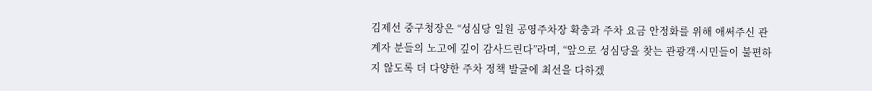김제선 중구청장은 “성심당 일원 공영주차장 확충과 주차 요금 안정화를 위해 애써주신 관계자 분들의 노고에 깊이 감사드린다”라며, “앞으로 성심당을 찾는 관광객·시민들이 불편하지 않도록 더 다양한 주차 정책 발굴에 최선을 다하겠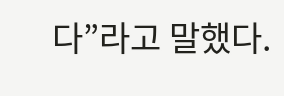다”라고 말했다.